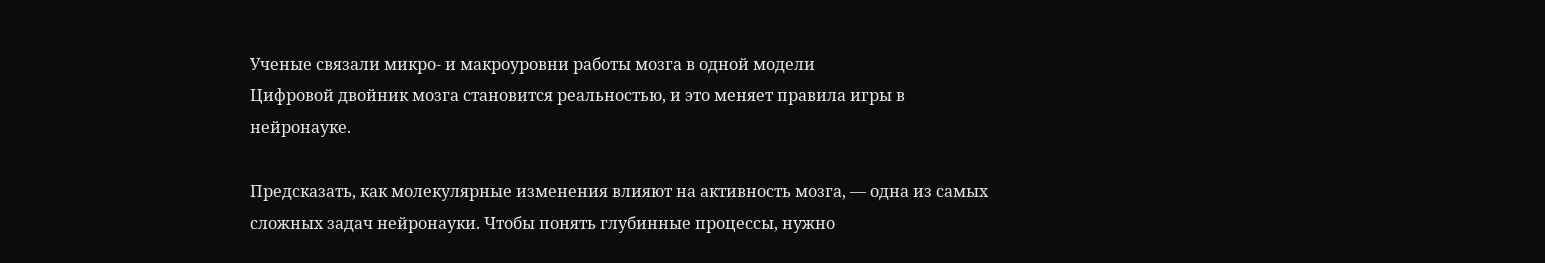Ученые связали микро- и макроуровни работы мозга в одной модели
Цифровой двойник мозга становится реальностью, и это меняет правила игры в нейронауке.

Предсказать, как молекулярные изменения влияют на активность мозга, — одна из самых сложных задач нейронауки. Чтобы понять глубинные процессы, нужно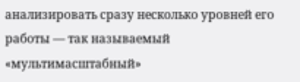анализировать сразу несколько уровней его работы — так называемый «мультимасштабный»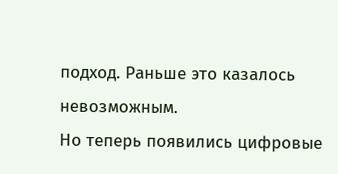подход. Раньше это казалось невозможным.
Но теперь появились цифровые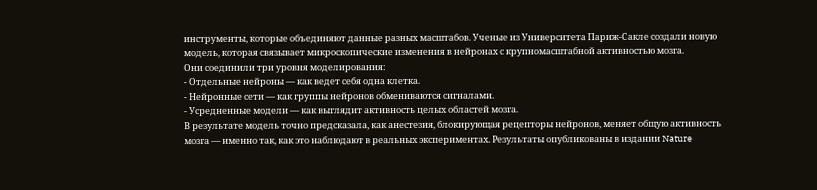инструменты, которые объединяют данные разных масштабов. Ученые из Университета Париж-Сакле создали новую модель, которая связывает микроскопические изменения в нейронах с крупномасштабной активностью мозга.
Они соединили три уровня моделирования:
- Отдельные нейроны — как ведет себя одна клетка.
- Нейронные сети — как группы нейронов обмениваются сигналами.
- Усредненные модели — как выглядит активность целых областей мозга.
В результате модель точно предсказала, как анестезия, блокирующая рецепторы нейронов, меняет общую активность мозга — именно так, как это наблюдают в реальных экспериментах. Результаты опубликованы в издании Nature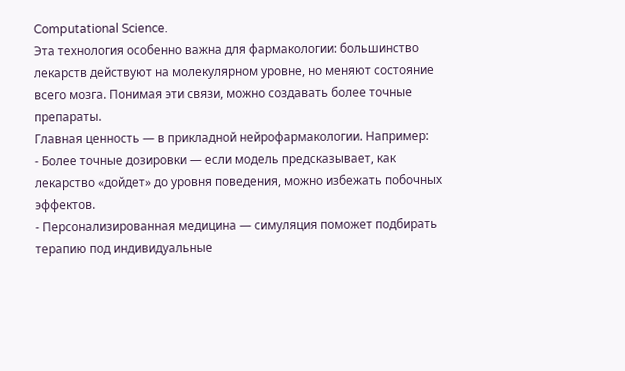Computational Science.
Эта технология особенно важна для фармакологии: большинство лекарств действуют на молекулярном уровне, но меняют состояние всего мозга. Понимая эти связи, можно создавать более точные препараты.
Главная ценность — в прикладной нейрофармакологии. Например:
- Более точные дозировки — если модель предсказывает, как лекарство «дойдет» до уровня поведения, можно избежать побочных эффектов.
- Персонализированная медицина — симуляция поможет подбирать терапию под индивидуальные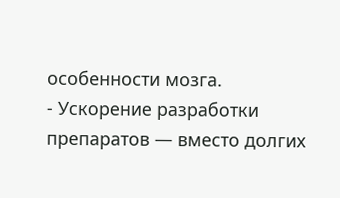особенности мозга.
- Ускорение разработки препаратов — вместо долгих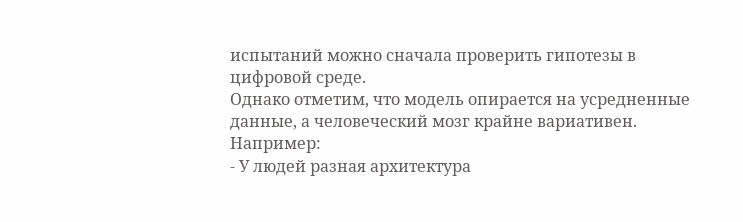испытаний можно сначала проверить гипотезы в цифровой среде.
Однако отметим, что модель опирается на усредненные данные, а человеческий мозг крайне вариативен. Например:
- У людей разная архитектура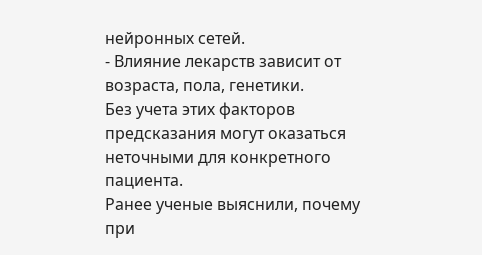нейронных сетей.
- Влияние лекарств зависит от возраста, пола, генетики.
Без учета этих факторов предсказания могут оказаться неточными для конкретного пациента.
Ранее ученые выяснили, почему при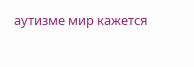аутизме мир кажется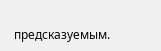предсказуемым.